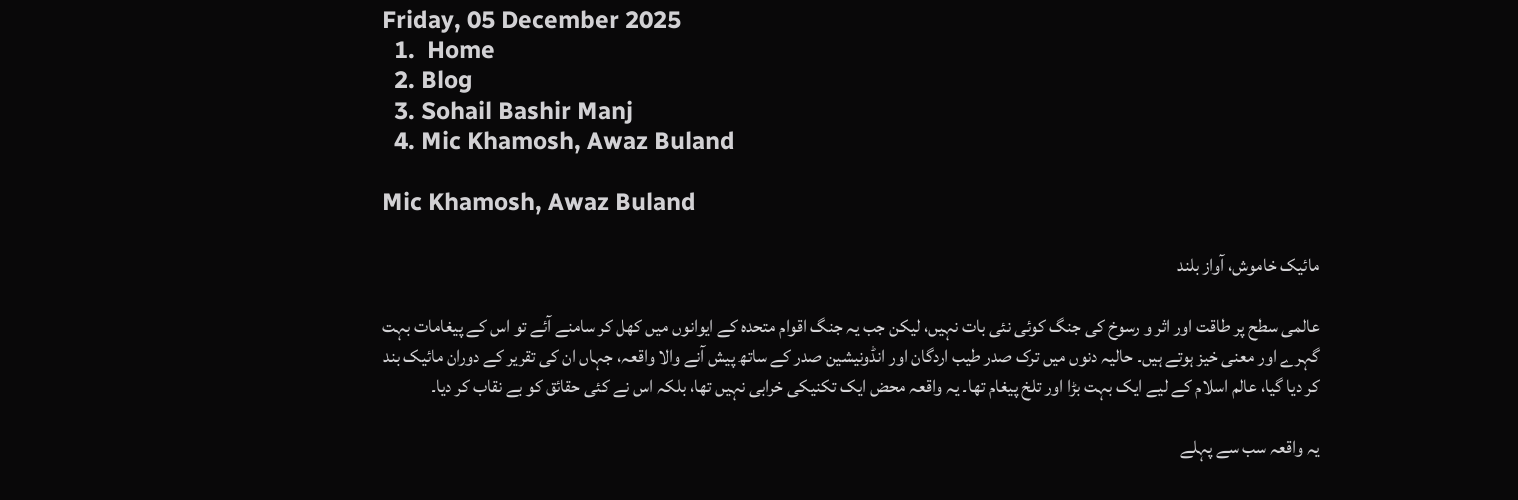Friday, 05 December 2025
  1.  Home
  2. Blog
  3. Sohail Bashir Manj
  4. Mic Khamosh, Awaz Buland

Mic Khamosh, Awaz Buland

مائیک خاموش، آواز بلند

عالمی سطح پر طاقت اور اثر و رسوخ کی جنگ کوئی نئی بات نہیں، لیکن جب یہ جنگ اقوام متحدہ کے ایوانوں میں کھل کر سامنے آئے تو اس کے پیغامات بہت گہرے اور معنی خیز ہوتے ہیں۔ حالیہ دنوں میں ترک صدر طیب اردگان اور انڈونیشین صدر کے ساتھ پیش آنے والا واقعہ، جہاں ان کی تقریر کے دوران مائیک بند کر دیا گیا، عالم اسلام کے لیے ایک بہت بڑا اور تلخ پیغام تھا۔ یہ واقعہ محض ایک تکنیکی خرابی نہیں تھا، بلکہ اس نے کئی حقائق کو بے نقاب کر دیا۔

یہ واقعہ سب سے پہلے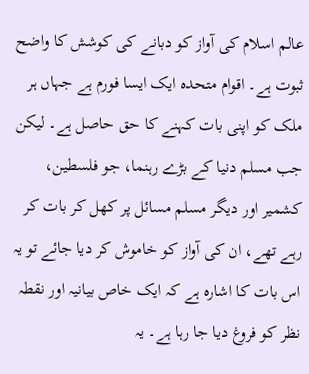عالم اسلام کی آواز کو دبانے کی کوشش کا واضح ثبوت ہے۔ اقوام متحدہ ایک ایسا فورم ہے جہاں ہر ملک کو اپنی بات کہنے کا حق حاصل ہے۔ لیکن جب مسلم دنیا کے بڑے رہنما، جو فلسطین، کشمیر اور دیگر مسلم مسائل پر کھل کر بات کر رہے تھے، ان کی آواز کو خاموش کر دیا جائے تو یہ اس بات کا اشارہ ہے کہ ایک خاص بیانیہ اور نقطہ نظر کو فروغ دیا جا رہا ہے۔ یہ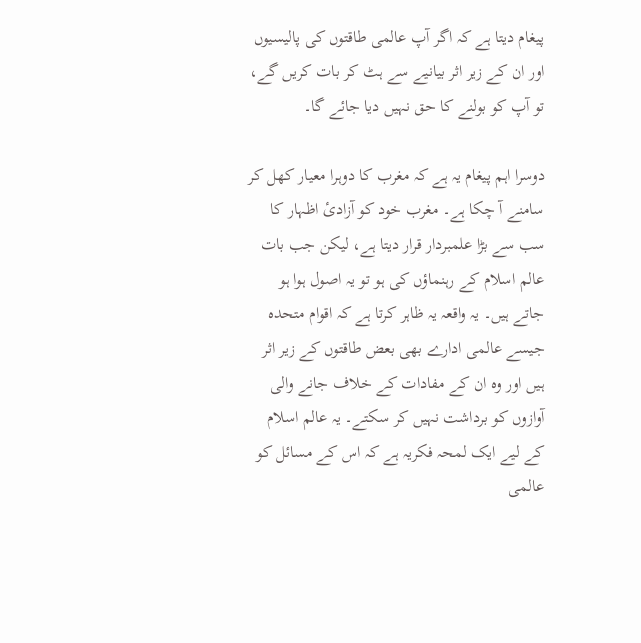پیغام دیتا ہے کہ اگر آپ عالمی طاقتوں کی پالیسیوں اور ان کے زیر اثر بیانیے سے ہٹ کر بات کریں گے، تو آپ کو بولنے کا حق نہیں دیا جائے گا۔

دوسرا اہم پیغام یہ ہے کہ مغرب کا دوہرا معیار کھل کر سامنے آ چکا ہے۔ مغرب خود کو آزادیٔ اظہار کا سب سے بڑا علمبردار قرار دیتا ہے، لیکن جب بات عالم اسلام کے رہنماؤں کی ہو تو یہ اصول ہوا ہو جاتے ہیں۔ یہ واقعہ یہ ظاہر کرتا ہے کہ اقوام متحدہ جیسے عالمی ادارے بھی بعض طاقتوں کے زیر اثر ہیں اور وہ ان کے مفادات کے خلاف جانے والی آوازوں کو برداشت نہیں کر سکتے۔ یہ عالم اسلام کے لیے ایک لمحہ فکریہ ہے کہ اس کے مسائل کو عالمی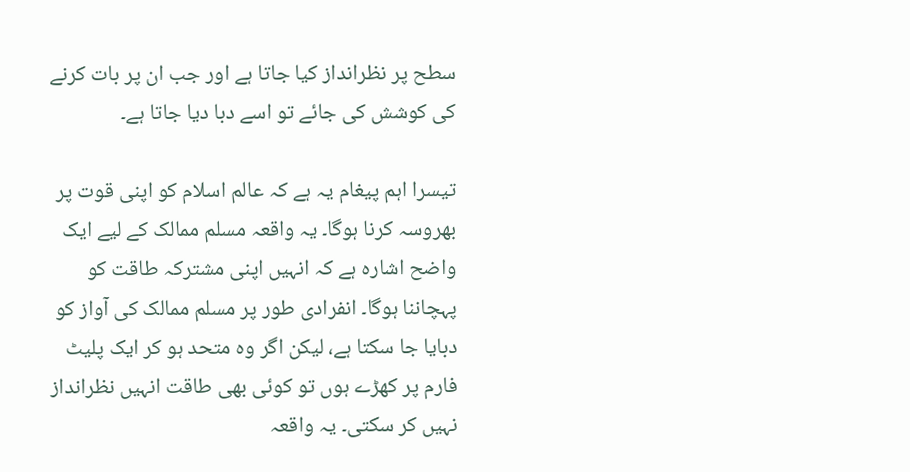سطح پر نظرانداز کیا جاتا ہے اور جب ان پر بات کرنے کی کوشش کی جائے تو اسے دبا دیا جاتا ہے۔

تیسرا اہم پیغام یہ ہے کہ عالم اسلام کو اپنی قوت پر بھروسہ کرنا ہوگا۔ یہ واقعہ مسلم ممالک کے لیے ایک واضح اشارہ ہے کہ انہیں اپنی مشترکہ طاقت کو پہچاننا ہوگا۔ انفرادی طور پر مسلم ممالک کی آواز کو دبایا جا سکتا ہے، لیکن اگر وہ متحد ہو کر ایک پلیٹ فارم پر کھڑے ہوں تو کوئی بھی طاقت انہیں نظرانداز نہیں کر سکتی۔ یہ واقعہ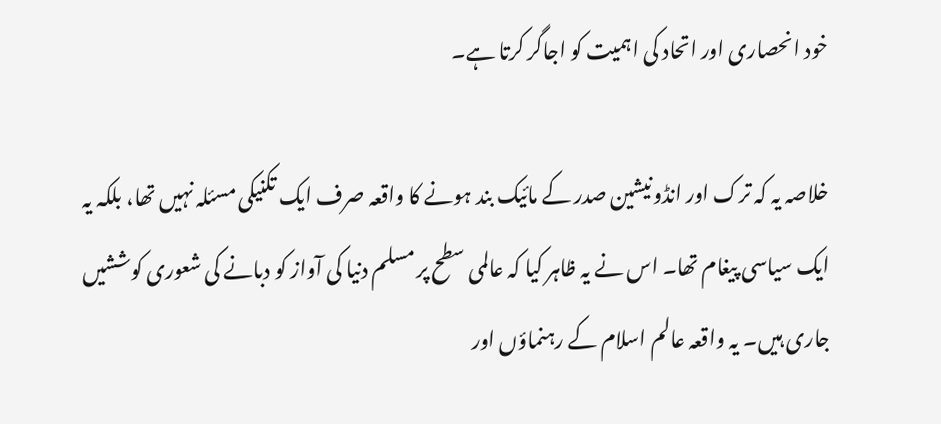خود انحصاری اور اتحاد کی اہمیت کو اجاگر کرتا ہے۔

خلاصہ یہ کہ ترک اور انڈونیشین صدر کے مائیک بند ہونے کا واقعہ صرف ایک تکنیکی مسئلہ نہیں تھا، بلکہ یہ ایک سیاسی پیغام تھا۔ اس نے یہ ظاہر کیا کہ عالمی سطح پر مسلم دنیا کی آواز کو دبانے کی شعوری کوششیں جاری ہیں۔ یہ واقعہ عالم اسلام کے رہنماؤں اور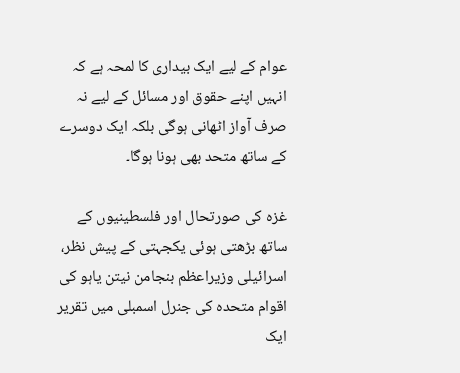عوام کے لیے ایک بیداری کا لمحہ ہے کہ انہیں اپنے حقوق اور مسائل کے لیے نہ صرف آواز اٹھانی ہوگی بلکہ ایک دوسرے کے ساتھ متحد بھی ہونا ہوگا۔

غزہ کی صورتحال اور فلسطینیوں کے ساتھ بڑھتی ہوئی یکجہتی کے پیش نظر، اسرائیلی وزیراعظم بنجامن نیتن یاہو کی اقوام متحدہ کی جنرل اسمبلی میں تقریر ایک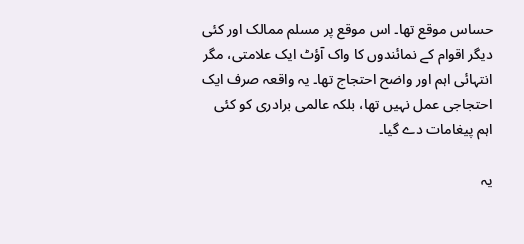حساس موقع تھا۔ اس موقع پر مسلم ممالک اور کئی دیگر اقوام کے نمائندوں کا واک آؤٹ ایک علامتی، مگر انتہائی اہم اور واضح احتجاج تھا۔ یہ واقعہ صرف ایک احتجاجی عمل نہیں تھا، بلکہ عالمی برادری کو کئی اہم پیغامات دے گیا۔

یہ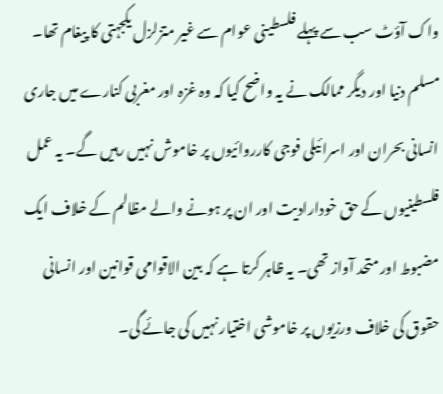واک آؤٹ سب سے پہلے فلسطینی عوام سے غیر متزلزل یکجہتی کا پیغام تھا۔ مسلم دنیا اور دیگر ممالک نے یہ واضح کیا کہ وہ غزہ اور مغربی کنارے میں جاری انسانی بحران اور اسرائیلی فوجی کارروائیوں پر خاموش نہیں رہیں گے۔ یہ عمل فلسطینیوں کے حق خودارادیت اور ان پر ہونے والے مظالم کے خلاف ایک مضبوط اور متحد آواز تھی۔ یہ ظاہر کرتا ہے کہ بین الاقوامی قوانین اور انسانی حقوق کی خلاف ورزیوں پر خاموشی اختیار نہیں کی جائے گی۔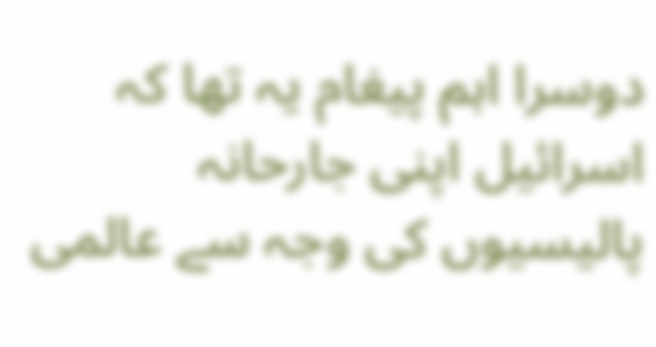دوسرا اہم پیغام یہ تھا کہ اسرائیل اپنی جارحانہ پالیسیوں کی وجہ سے عالمی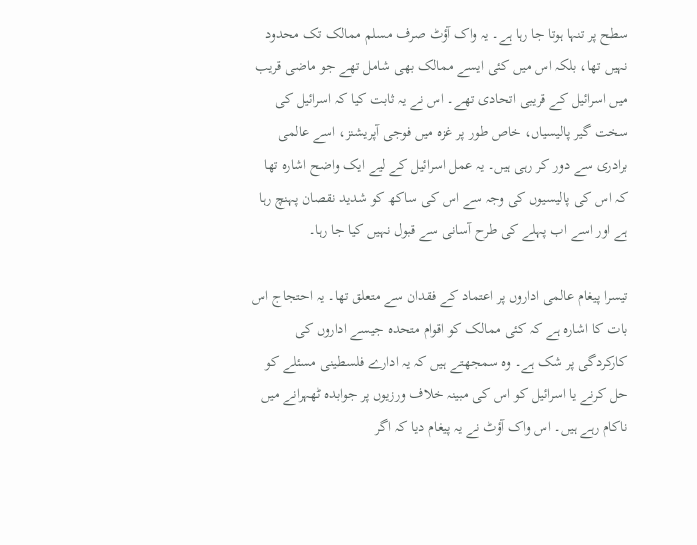سطح پر تنہا ہوتا جا رہا ہے۔ یہ واک آؤٹ صرف مسلم ممالک تک محدود نہیں تھا، بلکہ اس میں کئی ایسے ممالک بھی شامل تھے جو ماضی قریب میں اسرائیل کے قریبی اتحادی تھے۔ اس نے یہ ثابت کیا کہ اسرائیل کی سخت گیر پالیسیاں، خاص طور پر غزہ میں فوجی آپریشنز، اسے عالمی برادری سے دور کر رہی ہیں۔ یہ عمل اسرائیل کے لیے ایک واضح اشارہ تھا کہ اس کی پالیسیوں کی وجہ سے اس کی ساکھ کو شدید نقصان پہنچ رہا ہے اور اسے اب پہلے کی طرح آسانی سے قبول نہیں کیا جا رہا۔

تیسرا پیغام عالمی اداروں پر اعتماد کے فقدان سے متعلق تھا۔ یہ احتجاج اس بات کا اشارہ ہے کہ کئی ممالک کو اقوام متحدہ جیسے اداروں کی کارکردگی پر شک ہے۔ وہ سمجھتے ہیں کہ یہ ادارے فلسطینی مسئلے کو حل کرنے یا اسرائیل کو اس کی مبینہ خلاف ورزیوں پر جوابدہ ٹھہرانے میں ناکام رہے ہیں۔ اس واک آؤٹ نے یہ پیغام دیا کہ اگر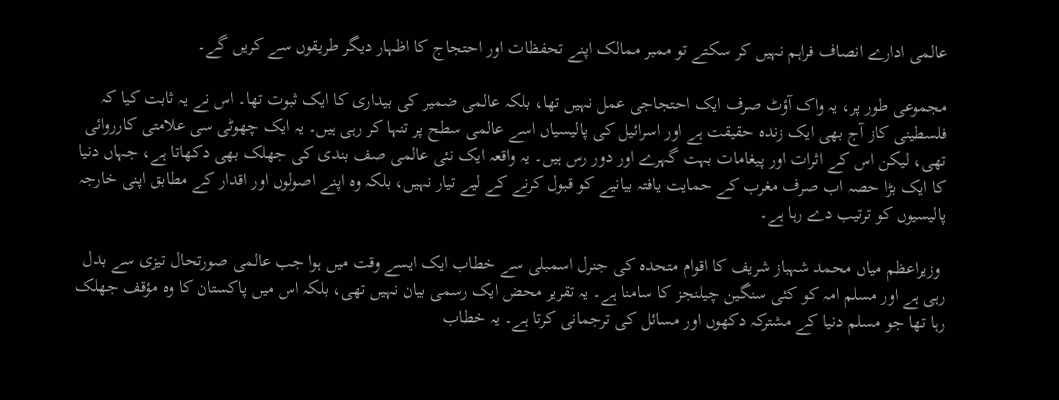عالمی ادارے انصاف فراہم نہیں کر سکتے تو ممبر ممالک اپنے تحفظات اور احتجاج کا اظہار دیگر طریقوں سے کریں گے۔

مجموعی طور پر، یہ واک آؤٹ صرف ایک احتجاجی عمل نہیں تھا، بلکہ عالمی ضمیر کی بیداری کا ایک ثبوت تھا۔ اس نے یہ ثابت کیا کہ فلسطینی کاز آج بھی ایک زندہ حقیقت ہے اور اسرائیل کی پالیسیاں اسے عالمی سطح پر تنہا کر رہی ہیں۔ یہ ایک چھوٹی سی علامتی کارروائی تھی، لیکن اس کے اثرات اور پیغامات بہت گہرے اور دور رس ہیں۔ یہ واقعہ ایک نئی عالمی صف بندی کی جھلک بھی دکھاتا ہے، جہاں دنیا کا ایک بڑا حصہ اب صرف مغرب کے حمایت یافتہ بیانیے کو قبول کرنے کے لیے تیار نہیں، بلکہ وہ اپنے اصولوں اور اقدار کے مطابق اپنی خارجہ پالیسیوں کو ترتیب دے رہا ہے۔

 وزیراعظم میاں محمد شہباز شریف کا اقوام متحدہ کی جنرل اسمبلی سے خطاب ایک ایسے وقت میں ہوا جب عالمی صورتحال تیزی سے بدل رہی ہے اور مسلم امہ کو کئی سنگین چیلنجز کا سامنا ہے۔ یہ تقریر محض ایک رسمی بیان نہیں تھی، بلکہ اس میں پاکستان کا وہ مؤقف جھلک رہا تھا جو مسلم دنیا کے مشترکہ دکھوں اور مسائل کی ترجمانی کرتا ہے۔ یہ خطاب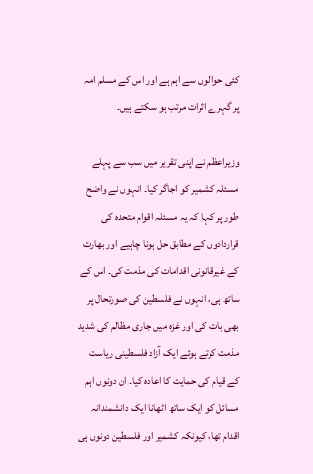کئی حوالوں سے اہم ہے اور اس کے مسلم امہ پر گہرے اثرات مرتب ہو سکتے ہیں۔

وزیراعظم نے اپنی تقریر میں سب سے پہلے مسئلہ کشمیر کو اجاگر کیا۔ انہوں نے واضح طور پر کہا کہ یہ مسئلہ اقوام متحدہ کی قراردادوں کے مطابق حل ہونا چاہیے اور بھارت کے غیرقانونی اقدامات کی مذمت کی۔ اس کے ساتھ ہی، انہوں نے فلسطین کی صورتحال پر بھی بات کی اور غزہ میں جاری مظالم کی شدید مذمت کرتے ہوئے ایک آزاد فلسطینی ریاست کے قیام کی حمایت کا اعادہ کیا۔ ان دونوں اہم مسائل کو ایک ساتھ اٹھانا ایک دانشمندانہ اقدام تھا، کیونکہ کشمیر اور فلسطین دونوں ہی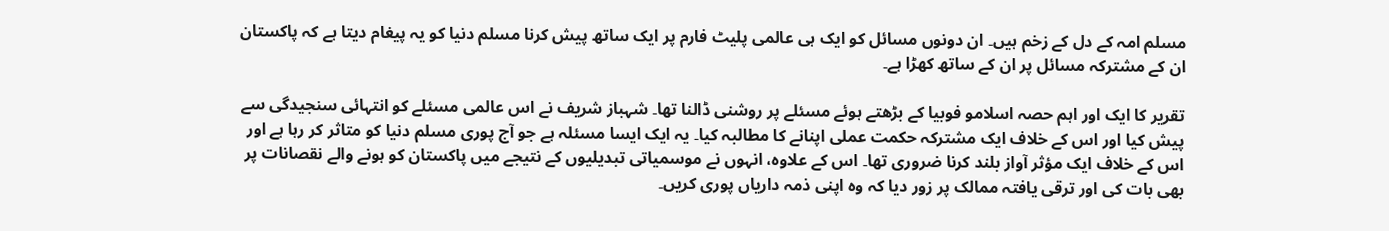مسلم امہ کے دل کے زخم ہیں۔ ان دونوں مسائل کو ایک ہی عالمی پلیٹ فارم پر ایک ساتھ پیش کرنا مسلم دنیا کو یہ پیغام دیتا ہے کہ پاکستان ان کے مشترکہ مسائل پر ان کے ساتھ کھڑا ہے۔

تقریر کا ایک اور اہم حصہ اسلامو فوبیا کے بڑھتے ہوئے مسئلے پر روشنی ڈالنا تھا۔ شہباز شریف نے اس عالمی مسئلے کو انتہائی سنجیدگی سے پیش کیا اور اس کے خلاف ایک مشترکہ حکمت عملی اپنانے کا مطالبہ کیا۔ یہ ایک ایسا مسئلہ ہے جو آج پوری مسلم دنیا کو متاثر کر رہا ہے اور اس کے خلاف ایک مؤثر آواز بلند کرنا ضروری تھا۔ اس کے علاوہ، انہوں نے موسمیاتی تبدیلیوں کے نتیجے میں پاکستان کو ہونے والے نقصانات پر بھی بات کی اور ترقی یافتہ ممالک پر زور دیا کہ وہ اپنی ذمہ داریاں پوری کریں۔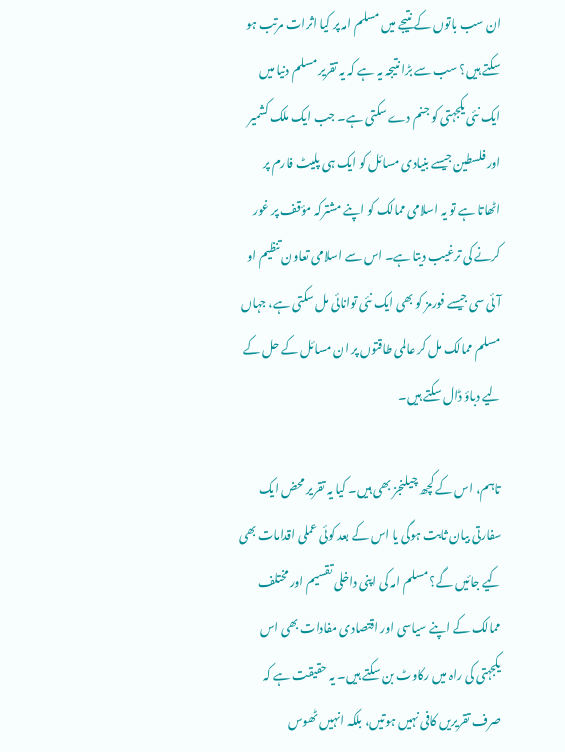ان سب باتوں کے نتیجے میں مسلم امہ پر کیا اثرات مرتب ہو سکتے ہیں؟ سب سے بڑا نتیجہ یہ ہے کہ یہ تقریر مسلم دنیا میں ایک نئی یکجہتی کو جنم دے سکتی ہے۔ جب ایک ملک کشمیر اور فلسطین جیسے بنیادی مسائل کو ایک ہی پلیٹ فارم پر اٹھاتا ہے تو یہ اسلامی ممالک کو اپنے مشترکہ مؤقف پر غور کرنے کی ترغیب دیتا ہے۔ اس سے اسلامی تعاون تنظیم او آئی سی جیسے فورمز کو بھی ایک نئی توانائی مل سکتی ہے، جہاں مسلم ممالک مل کر عالمی طاقتوں پر ان مسائل کے حل کے لیے دباؤ ڈال سکتے ہیں۔

تاہم، اس کے کچھ چیلنجز بھی ہیں۔ کیا یہ تقریر محض ایک سفارتی بیان ثابت ہوگی یا اس کے بعد کوئی عملی اقدامات بھی کیے جائیں گے؟ مسلم امہ کی اپنی داخلی تقسیم اور مختلف ممالک کے اپنے سیاسی اور اقتصادی مفادات بھی اس یکجہتی کی راہ میں رکاوٹ بن سکتے ہیں۔ یہ حقیقت ہے کہ صرف تقریریں کافی نہیں ہوتیں، بلکہ انہیں ٹھوس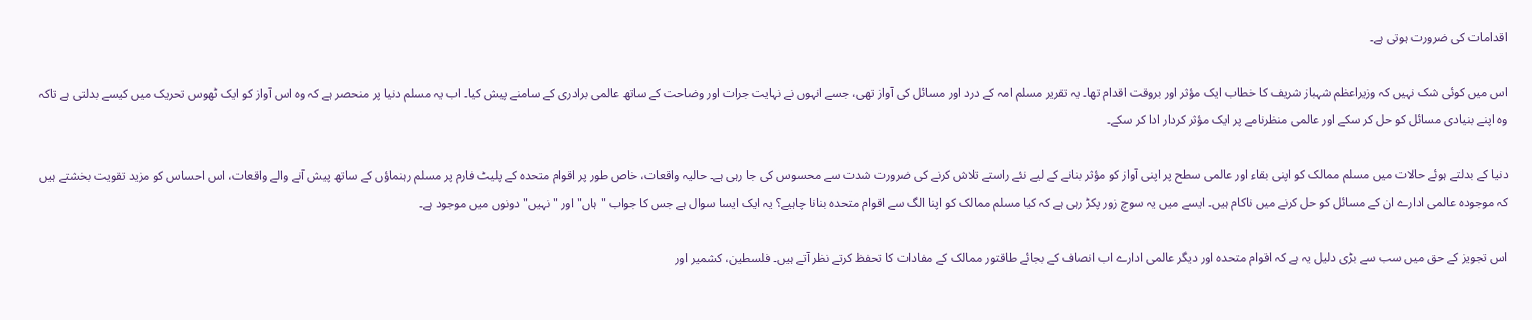اقدامات کی ضرورت ہوتی ہے۔

اس میں کوئی شک نہیں کہ وزیراعظم شہباز شریف کا خطاب ایک مؤثر اور بروقت اقدام تھا۔ یہ تقریر مسلم امہ کے درد اور مسائل کی آواز تھی، جسے انہوں نے نہایت جرات اور وضاحت کے ساتھ عالمی برادری کے سامنے پیش کیا۔ اب یہ مسلم دنیا پر منحصر ہے کہ وہ اس آواز کو ایک ٹھوس تحریک میں کیسے بدلتی ہے تاکہ وہ اپنے بنیادی مسائل کو حل کر سکے اور عالمی منظرنامے پر ایک مؤثر کردار ادا کر سکے۔

دنیا کے بدلتے ہوئے حالات میں مسلم ممالک کو اپنی بقاء اور عالمی سطح پر اپنی آواز کو مؤثر بنانے کے لیے نئے راستے تلاش کرنے کی ضرورت شدت سے محسوس کی جا رہی ہے۔ حالیہ واقعات، خاص طور پر اقوام متحدہ کے پلیٹ فارم پر مسلم رہنماؤں کے ساتھ پیش آنے والے واقعات، اس احساس کو مزید تقویت بخشتے ہیں کہ موجودہ عالمی ادارے ان کے مسائل کو حل کرنے میں ناکام ہیں۔ ایسے میں یہ سوچ زور پکڑ رہی ہے کہ کیا مسلم ممالک کو اپنا الگ سے اقوام متحدہ بنانا چاہیے؟ یہ ایک ایسا سوال ہے جس کا جواب "ہاں" اور "نہیں" دونوں میں موجود ہے۔

اس تجویز کے حق میں سب سے بڑی دلیل یہ ہے کہ اقوام متحدہ اور دیگر عالمی ادارے اب انصاف کے بجائے طاقتور ممالک کے مفادات کا تحفظ کرتے نظر آتے ہیں۔ فلسطین، کشمیر اور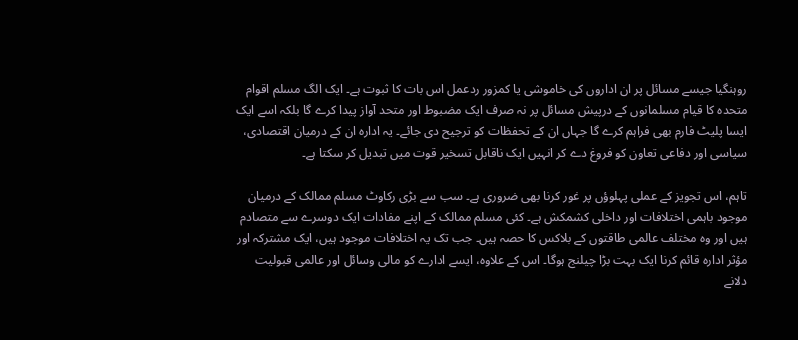روہنگیا جیسے مسائل پر ان اداروں کی خاموشی یا کمزور ردعمل اس بات کا ثبوت ہے۔ ایک الگ مسلم اقوام متحدہ کا قیام مسلمانوں کے درپیش مسائل پر نہ صرف ایک مضبوط اور متحد آواز پیدا کرے گا بلکہ اسے ایک ایسا پلیٹ فارم بھی فراہم کرے گا جہاں ان کے تحفظات کو ترجیح دی جائے۔ یہ ادارہ ان کے درمیان اقتصادی، سیاسی اور دفاعی تعاون کو فروغ دے کر انہیں ایک ناقابل تسخیر قوت میں تبدیل کر سکتا ہے۔

تاہم، اس تجویز کے عملی پہلوؤں پر غور کرنا بھی ضروری ہے۔ سب سے بڑی رکاوٹ مسلم ممالک کے درمیان موجود باہمی اختلافات اور داخلی کشمکش ہے۔ کئی مسلم ممالک کے اپنے مفادات ایک دوسرے سے متصادم ہیں اور وہ مختلف عالمی طاقتوں کے بلاکس کا حصہ ہیں۔ جب تک یہ اختلافات موجود ہیں، ایک مشترکہ اور مؤثر ادارہ قائم کرنا ایک بہت بڑا چیلنج ہوگا۔ اس کے علاوہ، ایسے ادارے کو مالی وسائل اور عالمی قبولیت دلانے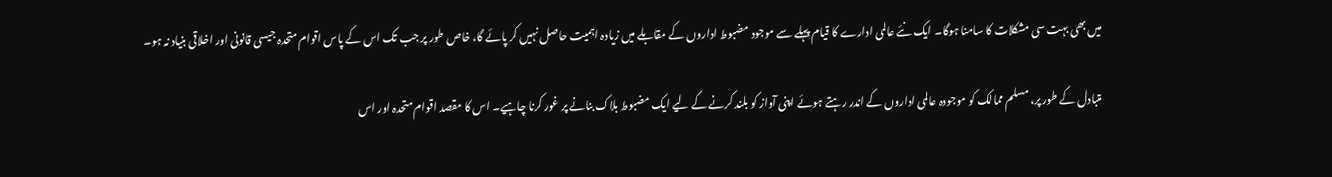میں بھی بہت سی مشکلات کا سامنا ہوگا۔ ایک نئے عالمی ادارے کا قیام پہلے سے موجود مضبوط اداروں کے مقابلے میں زیادہ اہمیت حاصل نہیں کر پائے گا، خاص طور پر جب تک اس کے پاس اقوام متحدہ جیسی قانونی اور اخلاقی بنیاد نہ ہو۔

متبادل کے طور پر، مسلم ممالک کو موجودہ عالمی اداروں کے اندر رہتے ہوئے اپنی آواز کو بلند کرنے کے لیے ایک مضبوط بلاک بنانے پر غور کرنا چاہیے۔ اس کا مقصد اقوام متحدہ اور اس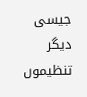جیسی دیگر تنظیموں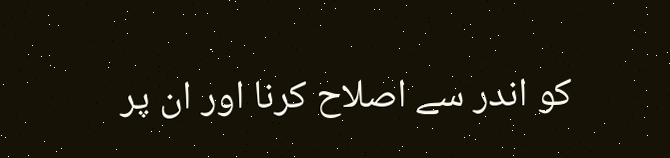کو اندر سے اصلاح کرنا اور ان پر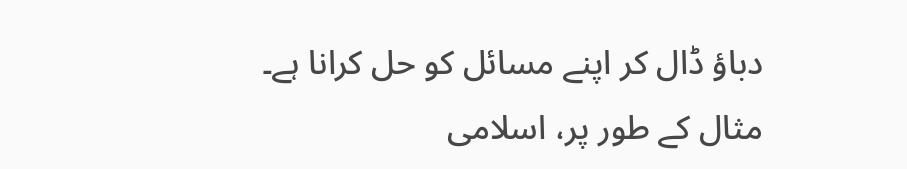دباؤ ڈال کر اپنے مسائل کو حل کرانا ہے۔ مثال کے طور پر، اسلامی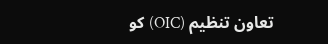تعاون تنظیم (OIC) کو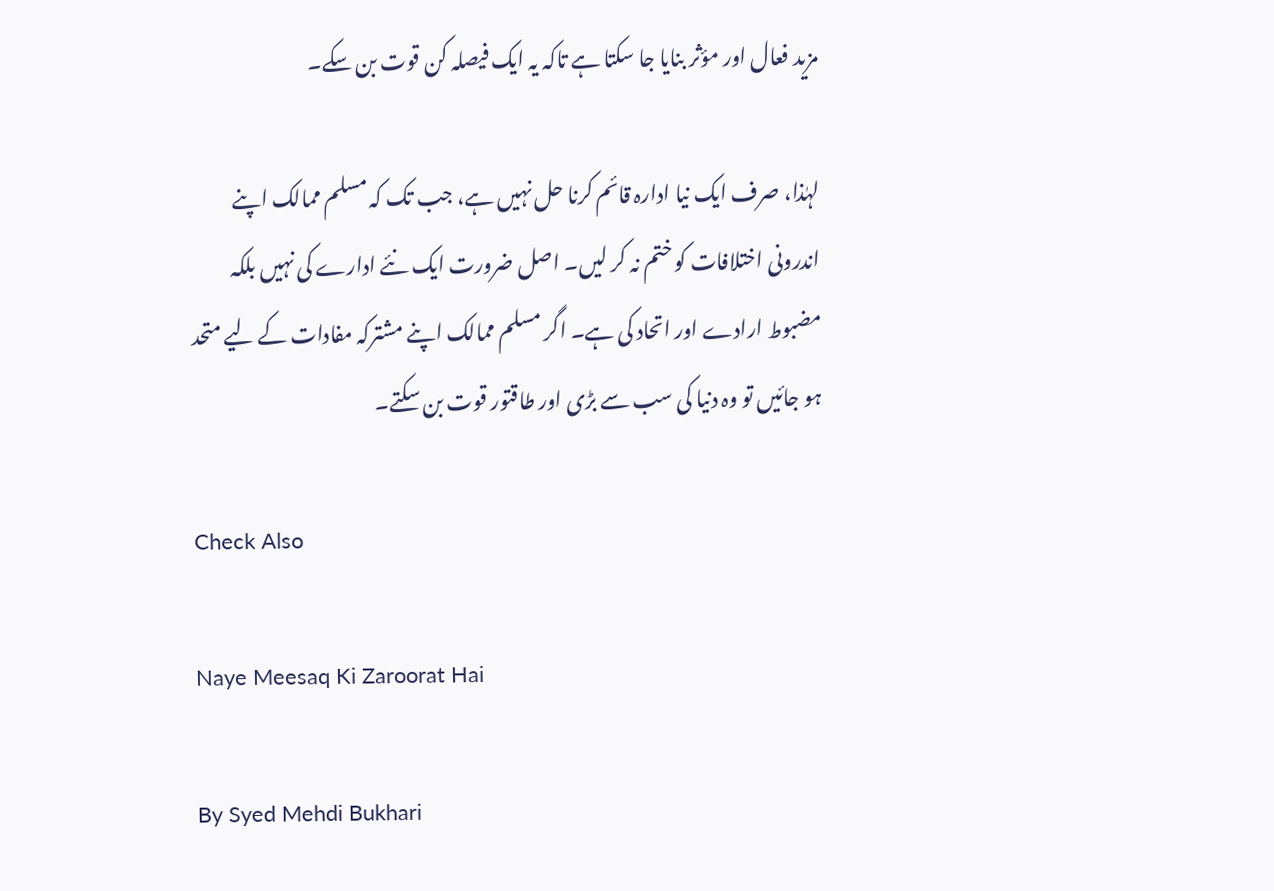مزید فعال اور مؤثر بنایا جا سکتا ہے تاکہ یہ ایک فیصلہ کن قوت بن سکے۔

لہٰذا، صرف ایک نیا ادارہ قائم کرنا حل نہیں ہے، جب تک کہ مسلم ممالک اپنے اندرونی اختلافات کو ختم نہ کر لیں۔ اصل ضرورت ایک نئے ادارے کی نہیں بلکہ مضبوط ارادے اور اتحاد کی ہے۔ اگر مسلم ممالک اپنے مشترکہ مفادات کے لیے متحد ہو جائیں تو وہ دنیا کی سب سے بڑی اور طاقتور قوت بن سکتے۔

Check Also

Naye Meesaq Ki Zaroorat Hai

By Syed Mehdi Bukhari